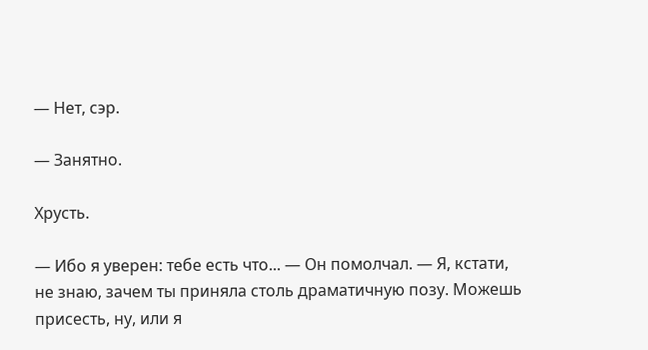— Нет, сэр.

— Занятно.

Хрусть.

— Ибо я уверен: тебе есть что... — Он помолчал. — Я, кстати, не знаю, зачем ты приняла столь драматичную позу. Можешь присесть, ну, или я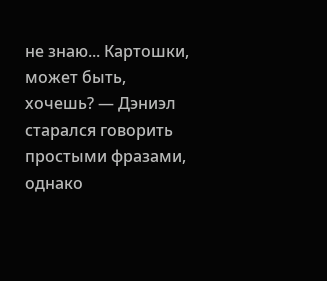не знаю... Картошки, может быть, хочешь? — Дэниэл старался говорить простыми фразами, однако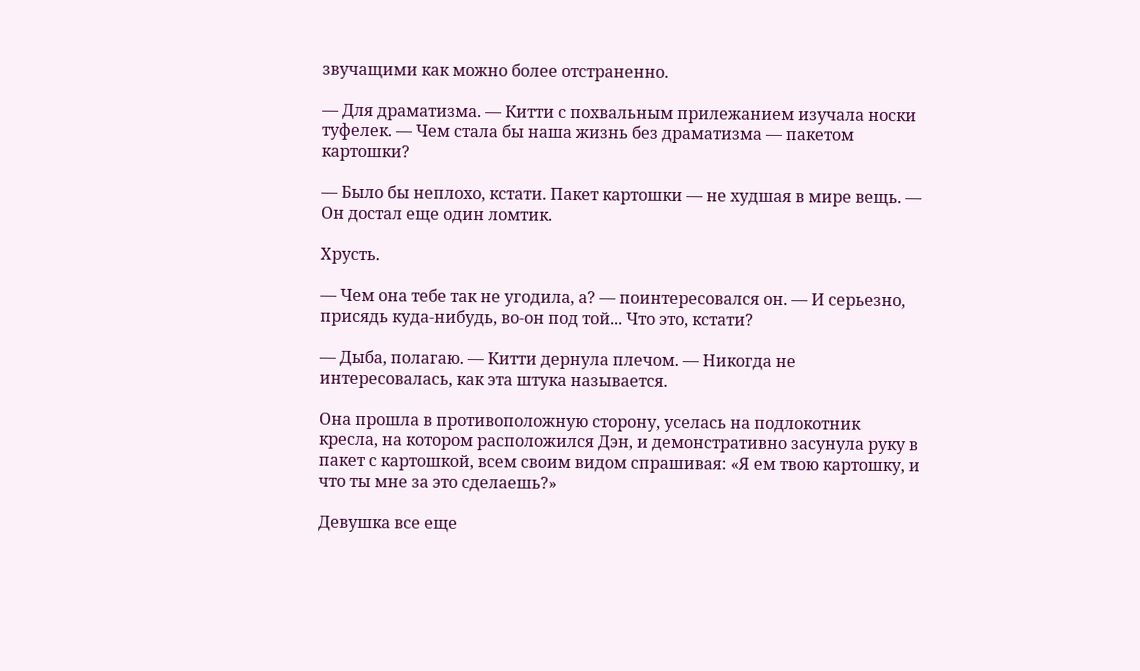звучащими как можно более отстраненно.

— Для драматизма. — Китти с похвальным прилежанием изучала носки туфелек. — Чем стала бы наша жизнь без драматизма — пакетом картошки?

— Было бы неплохо, кстати. Пакет картошки — не худшая в мире вещь. — Он достал еще один ломтик.

Хрусть.

— Чем она тебе так не угодила, а? — поинтересовался он. — И серьезно, присядь куда-нибудь, во-он под той... Что это, кстати?

— Дыба, полагаю. — Китти дернула плечом. — Никогда не интересовалась, как эта штука называется.

Она прошла в противоположную сторону, уселась на подлокотник кресла, на котором расположился Дэн, и демонстративно засунула руку в пакет с картошкой, всем своим видом спрашивая: «Я ем твою картошку, и что ты мне за это сделаешь?»

Девушка все еще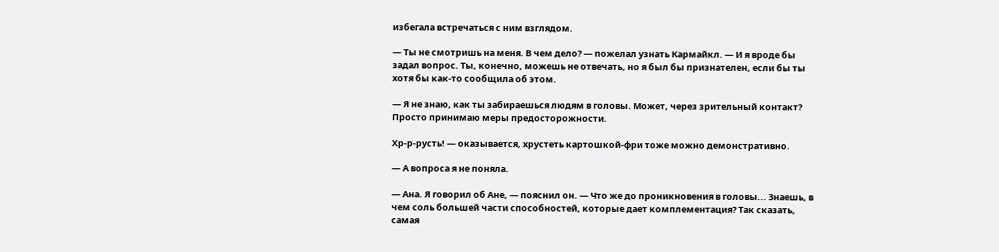избегала встречаться с ним взглядом.

— Ты не смотришь на меня. В чем дело? — пожелал узнать Кармайкл. — И я вроде бы задал вопрос. Ты, конечно, можешь не отвечать, но я был бы признателен, если бы ты хотя бы как-то сообщила об этом.

— Я не знаю, как ты забираешься людям в головы. Может, через зрительный контакт? Просто принимаю меры предосторожности.

Хр-р-русть! — оказывается, хрустеть картошкой-фри тоже можно демонстративно.

— А вопроса я не поняла.

— Ана. Я говорил об Ане, — пояснил он. — Что же до проникновения в головы... Знаешь, в чем соль большей части способностей, которые дает комплементация? Так сказать, самая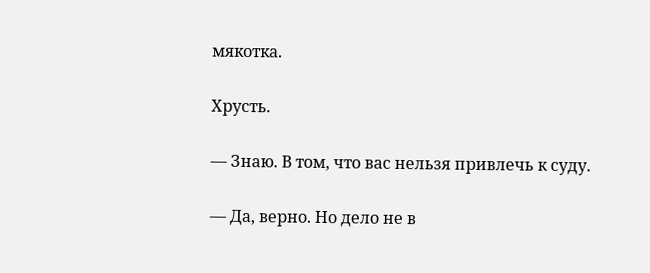мякотка.

Хрусть.

— Знаю. В том, что вас нельзя привлечь к суду.

— Да, верно. Но дело не в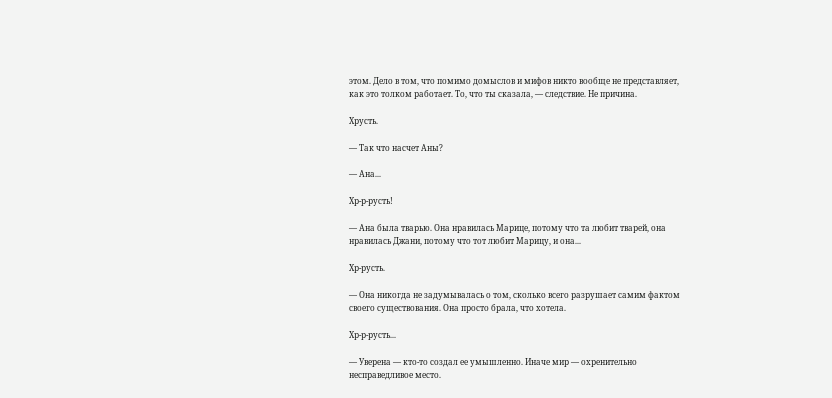этом. Дело в том, что помимо домыслов и мифов никто вообще не представляет, как это толком работает. То, что ты сказала, — следствие. Не причина.

Хрусть.

— Так что насчет Аны?

— Ана...

Хр-р-русть!

— Ана была тварью. Она нравилась Марице, потому что та любит тварей, она нравилась Джани, потому что тот любит Марицу, и она...

Хр-русть.

— Она никогда не задумывалась о том, сколько всего разрушает самим фактом своего существования. Она просто брала, что хотела.

Хр-р-русть...

— Уверена — кто-то создал ее умышленно. Иначе мир — охренительно несправедливое место.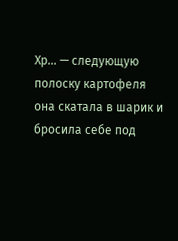Хр... — следующую полоску картофеля она скатала в шарик и бросила себе под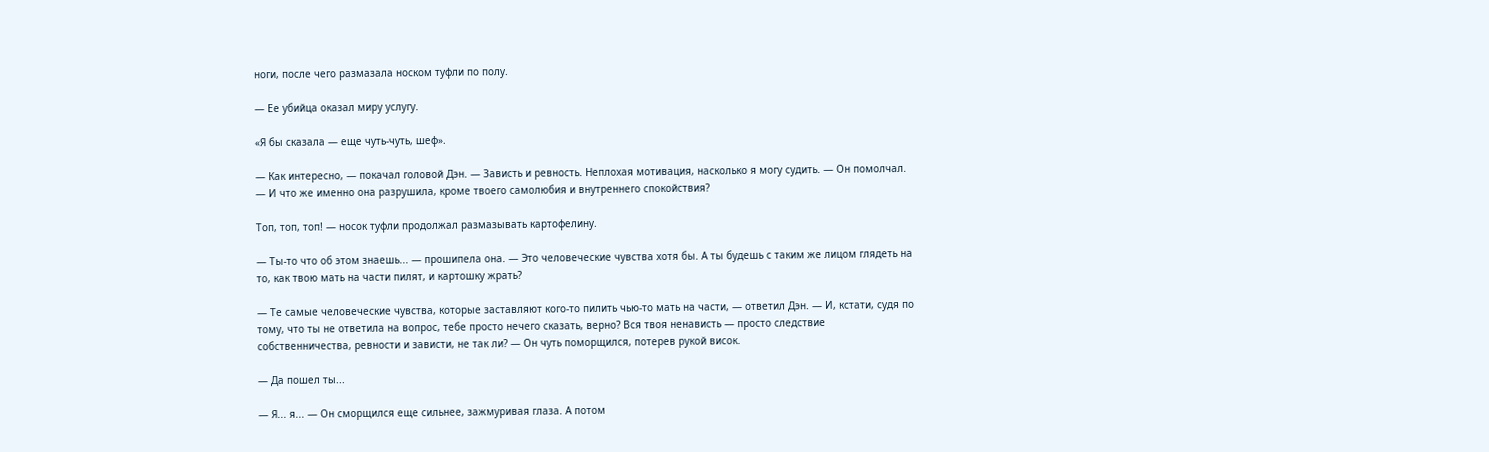ноги, после чего размазала носком туфли по полу.

— Ее убийца оказал миру услугу.

«Я бы сказала — еще чуть-чуть, шеф».

— Как интересно, — покачал головой Дэн. — Зависть и ревность. Неплохая мотивация, насколько я могу судить. — Он помолчал. — И что же именно она разрушила, кроме твоего самолюбия и внутреннего спокойствия?

Топ, топ, топ! — носок туфли продолжал размазывать картофелину.

— Ты-то что об этом знаешь... — прошипела она. — Это человеческие чувства хотя бы. А ты будешь с таким же лицом глядеть на то, как твою мать на части пилят, и картошку жрать?

— Те самые человеческие чувства, которые заставляют кого-то пилить чью-то мать на части, — ответил Дэн. — И, кстати, судя по тому, что ты не ответила на вопрос, тебе просто нечего сказать, верно? Вся твоя ненависть — просто следствие собственничества, ревности и зависти, не так ли? — Он чуть поморщился, потерев рукой висок.

— Да пошел ты...

— Я... я... — Он сморщился еще сильнее, зажмуривая глаза. А потом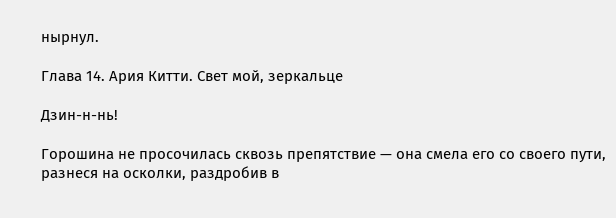нырнул.

Глава 14. Ария Китти. Свет мой, зеркальце

Дзин-н-нь!

Горошина не просочилась сквозь препятствие — она смела его со своего пути, разнеся на осколки, раздробив в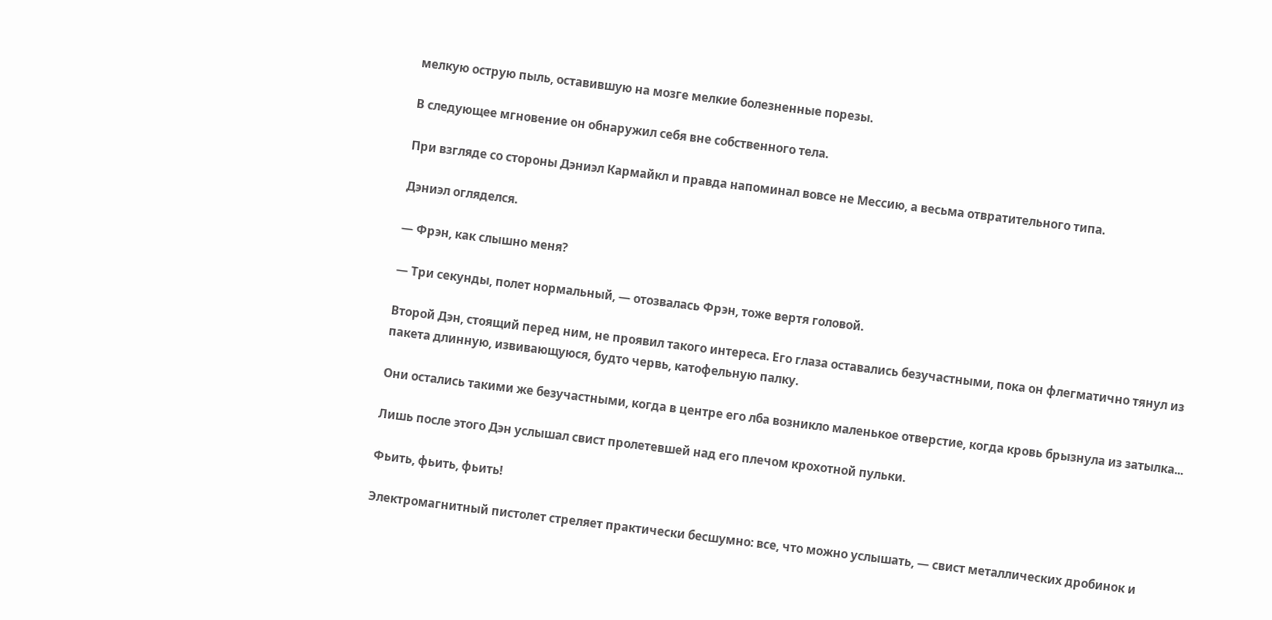мелкую острую пыль, оставившую на мозге мелкие болезненные порезы.

В следующее мгновение он обнаружил себя вне собственного тела.

При взгляде со стороны Дэниэл Кармайкл и правда напоминал вовсе не Мессию, а весьма отвратительного типа.

Дэниэл огляделся.

— Фрэн, как слышно меня?

— Три секунды, полет нормальный, — отозвалась Фрэн, тоже вертя головой.

Второй Дэн, стоящий перед ним, не проявил такого интереса. Его глаза оставались безучастными, пока он флегматично тянул из пакета длинную, извивающуюся, будто червь, катофельную палку.

Они остались такими же безучастными, когда в центре его лба возникло маленькое отверстие, когда кровь брызнула из затылка...

Лишь после этого Дэн услышал свист пролетевшей над его плечом крохотной пульки.

Фьить, фьить, фьить!

Электромагнитный пистолет стреляет практически бесшумно: все, что можно услышать, — свист металлических дробинок и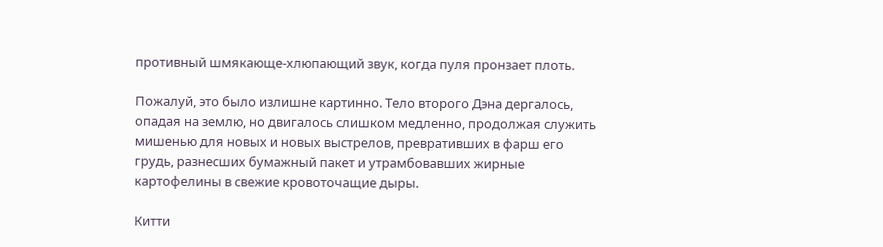противный шмякающе-хлюпающий звук, когда пуля пронзает плоть.

Пожалуй, это было излишне картинно. Тело второго Дэна дергалось, опадая на землю, но двигалось слишком медленно, продолжая служить мишенью для новых и новых выстрелов, превративших в фарш его грудь, разнесших бумажный пакет и утрамбовавших жирные картофелины в свежие кровоточащие дыры.

Китти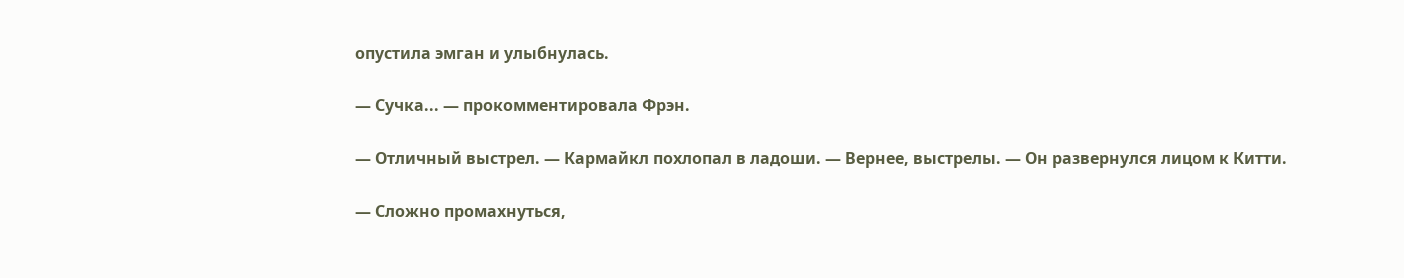опустила эмган и улыбнулась.

— Сучка... — прокомментировала Фрэн.

— Отличный выстрел. — Кармайкл похлопал в ладоши. — Вернее, выстрелы. — Он развернулся лицом к Китти.

— Сложно промахнуться,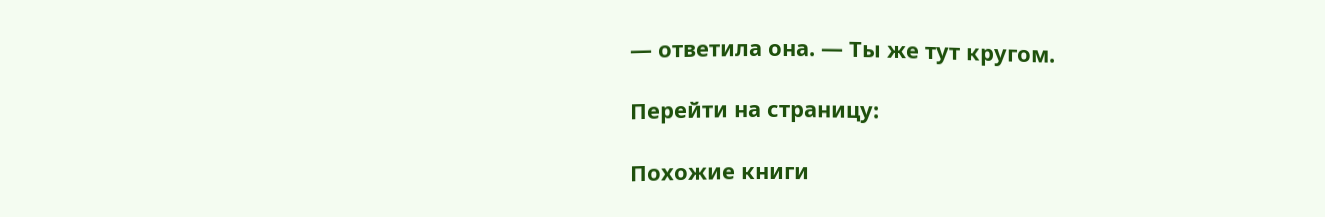— ответила она. — Ты же тут кругом.

Перейти на страницу:

Похожие книги